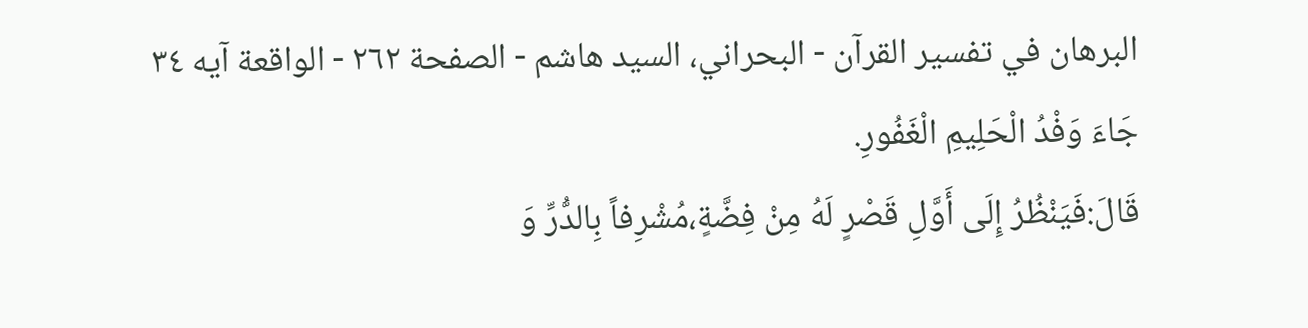البرهان في تفسير القرآن - البحراني، السيد هاشم - الصفحة ٢٦٢ - الواقعة آيه ٣٤
جَاءَ وَفْدُ الْحَلِيمِ الْغَفُورِ.
قَالَ:فَيَنْظُرُ إِلَى أَوَّلِ قَصْرٍ لَهُ مِنْ فِضَّةٍ،مُشْرِفاً بِالدُّرِّ وَ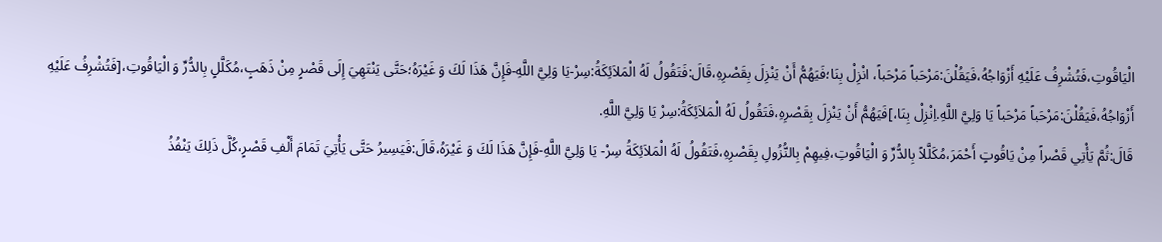الْيَاقُوتِ،فَتُشْرِفُ عَلَيْهِ أَزْوَاجُهُ،فَيَقُلْنَ:مَرْحَباً مَرْحَباً، انْزِلْ بِنَا؛فَيَهُمُّ أَنْ يَنْزِلَ بِقَصْرِهِ،قَالَ:فَتَقُولُ لَهُ الْمَلاَئِكَةُ:سِرْ-يَا وَلِيَّ اللَّهِ-فَإِنَّ هَذَا لَكَ وَ غَيْرَهُ؛حَتَّى يَنْتَهِيَ إِلَى قَصْرٍ مِنْ ذَهَبٍ،مُكَلَّلٍ بِالدُّرِّ وَ الْيَاقُوتِ،[فَتُشْرِفُ عَلَيْهِ أَزْوَاجُهُ،فَيَقُلْنَ:مَرْحَباً مَرْحَباً يَا وَلِيَّ اللَّهِ.اِنْزِلْ بِنَا،]فَيَهُمُّ أَنْ يَنْزِلَ بِقَصْرِهِ،فَتَقُولُ لَهُ الْمَلاَئِكَةُ:سِرْ يَا وَلِيَّ اللَّهِ.
قَالَ:ثُمَّ يَأْتِي قَصْراً مِنْ يَاقُوتٍ أَحْمَرَ،مُكَلَّلاً بِالدُّرِّ وَ الْيَاقُوتِ،فِيهِمْ بِالنُّزُولِ بِقَصْرِهِ،فَتَقُولُ لَهُ الْمَلاَئِكَةُ سِرْ- يَا وَلِيَّ اللَّهِ-فَإِنَّ هَذَا لَكَ وَ غَيْرَهُ،قَالَ:فَيَسِيرُ حَتَّى يَأْتِيَ تَمَامَ أَلْفِ قَصْرٍ،كُلَّ ذَلِكَ يَنْفُذُ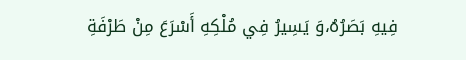فِيهِ بَصَرُهُ،وَ يَسِيرُ فِي مُلْكِهِ أَسْرَعَ مِنْ طَرْفَةِ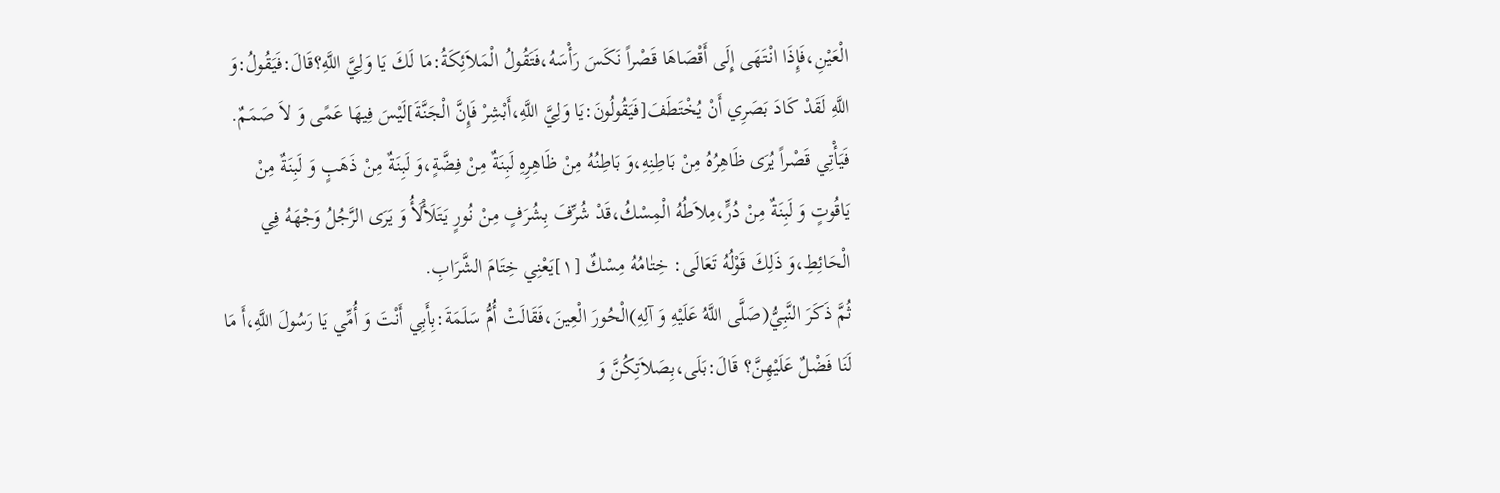الْعَيْنِ،فَإِذَا انْتَهَى إِلَى أَقْصَاهَا قَصْراً نَكَسَ رَأْسَهُ،فَتَقُولُ الْمَلاَئِكَةُ:مَا لَكَ يَا وَلِيَّ اللَّهِ؟قَالَ:فَيَقُولُ:وَ اللَّهِ لَقَدْ كَادَ بَصَرِي أَنْ يُخْتَطَفَ[فَيَقُولُونَ:يَا وَلِيَّ اللَّهِ،أَبْشِرْ فَإِنَّ الْجَنَّةَ]لَيْسَ فِيهَا عَمًى وَ لاَ صَمَمٌ.
فَيَأْتِي قَصْراً يُرَى ظَاهِرُهُ مِنْ بَاطِنِهِ،وَ بَاطِنُهُ مِنْ ظَاهِرِهِ لَبِنَةٌ مِنْ فِضَّةٍ،وَ لَبِنَةٌ مِنْ ذَهَبٍ وَ لَبِنَةٌ مِنْ يَاقُوتٍ وَ لَبِنَةٌ مِنْ دُرٍّ،مِلاَطُهُ الْمِسْكُ،قَدْ شُرِّفَ بِشُرَفٍ مِنْ نُورٍ يَتَلَأْلَأُ وَ يَرَى الرَّجُلُ وَجْهَهُ فِي الْحَائِطِ،وَ ذَلِكَ قَوْلُهُ تَعَالَى: خِتٰامُهُ مِسْكٌ [١]يَعْنِي خِتَامَ الشَّرَابِ.
ثُمَّ ذَكَرَ النَّبِيُّ(صَلَّى اللَّهُ عَلَيْهِ وَ آلِهِ)الْحُورَ الْعِينَ،فَقَالَتْ أُمُّ سَلَمَةَ:بِأَبِي أَنْتَ وَ أُمِّي يَا رَسُولَ اللَّهِ،أَ مَا لَنَا فَضْلٌ عَلَيْهِنَّ؟ قَالَ:بَلَى،بِصَلاَتِكُنَّ وَ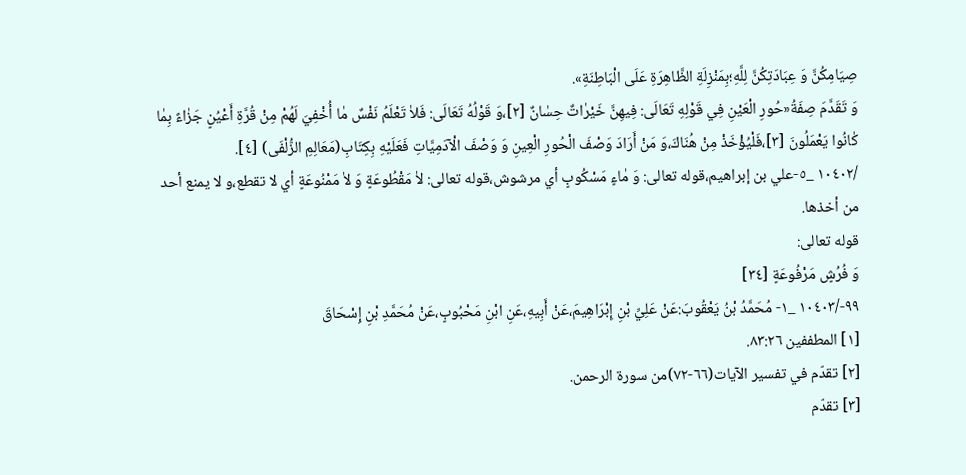صِيَامِكُنَّ وَ عِبَادَتِكُنَّ لِلَّهِ؛بِمَنْزِلَةِ الظَّاهِرَةِ عَلَى الْبَاطِنَةِ».
وَ تَقَدَّمَ صِفَةُ«حُورِ الْعَيْنِ فِي قَوْلِهِ تَعَالَى: فِيهِنَّ خَيْرٰاتٌ حِسٰانٌ [٢]،وَ قَوْلُهُ تَعَالَى: فَلاٰ تَعْلَمُ نَفْسٌ مٰا أُخْفِيَ لَهُمْ مِنْ قُرَّةِ أَعْيُنٍ جَزٰاءً بِمٰا كٰانُوا يَعْمَلُونَ [٣]،فَلْيُؤْخَذْ مِنْ هُنَاكَ،وَ مَنْ أَرَادَ وَصْفَ الْحُورِ الْعِينِ وَ وَصْفَ الْآدَمِيَّاتِ فَعَلَيْهِ بِكِتَابِ(مَعَالِمِ الزُّلْفَى) [٤].
/١٠٤٠٢ _٥-علي بن إبراهيم،قوله تعالى: وَ مٰاءٍ مَسْكُوبٍ أي مرشوش،قوله تعالى: لاٰ مَقْطُوعَةٍ وَ لاٰ مَمْنُوعَةٍ أي لا تقطع،و لا يمنع أحد من أخذها.
قوله تعالى:
وَ فُرُشٍ مَرْفُوعَةٍ [٣٤]
٩٩-/١٠٤٠٣ _١- مُحَمَّدُ بْنُ يَعْقُوبَ:عَنْ عَلِيِّ بْنِ إِبْرَاهِيمَ،عَنْ أَبِيهِ،عَنِ ابْنِ مَحْبُوبٍ،عَنْ مُحَمَّدِ بْنِ إِسْحَاقَ
[١] المطففين ٨٣:٢٦.
[٢] تقدّم في تفسير الآيات(٦٦-٧٢)من سورة الرحمن.
[٣] تقدّم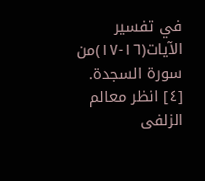في تفسير الآيات(١٦-١٧)من سورة السجدة.
[٤] انظر معالم الزلفى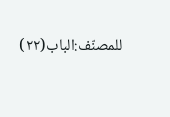للمصنّف:الباب(٢٢)